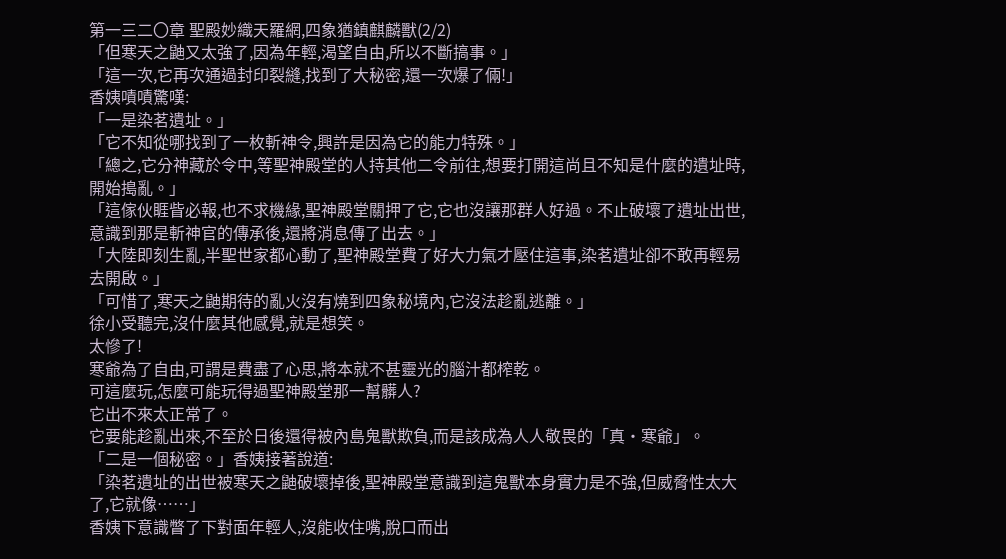第一三二〇章 聖殿妙織天羅網,四象猶鎮麒麟獸(2/2)
「但寒天之鼬又太強了,因為年輕,渴望自由,所以不斷搞事。」
「這一次,它再次通過封印裂縫,找到了大秘密,還一次爆了倆!」
香姨嘖嘖驚嘆:
「一是染茗遺址。」
「它不知從哪找到了一枚斬神令,興許是因為它的能力特殊。」
「總之,它分神藏於令中,等聖神殿堂的人持其他二令前往,想要打開這尚且不知是什麼的遺址時,開始搗亂。」
「這傢伙睚眥必報,也不求機緣,聖神殿堂關押了它,它也沒讓那群人好過。不止破壞了遺址出世,意識到那是斬神官的傳承後,還將消息傳了出去。」
「大陸即刻生亂,半聖世家都心動了,聖神殿堂費了好大力氣才壓住這事,染茗遺址卻不敢再輕易去開啟。」
「可惜了,寒天之鼬期待的亂火沒有燒到四象秘境內,它沒法趁亂逃離。」
徐小受聽完,沒什麼其他感覺,就是想笑。
太慘了!
寒爺為了自由,可謂是費盡了心思,將本就不甚靈光的腦汁都榨乾。
可這麼玩,怎麼可能玩得過聖神殿堂那一幫髒人?
它出不來太正常了。
它要能趁亂出來,不至於日後還得被內島鬼獸欺負,而是該成為人人敬畏的「真·寒爺」。
「二是一個秘密。」香姨接著說道:
「染茗遺址的出世被寒天之鼬破壞掉後,聖神殿堂意識到這鬼獸本身實力是不強,但威脅性太大了,它就像……」
香姨下意識瞥了下對面年輕人,沒能收住嘴,脫口而出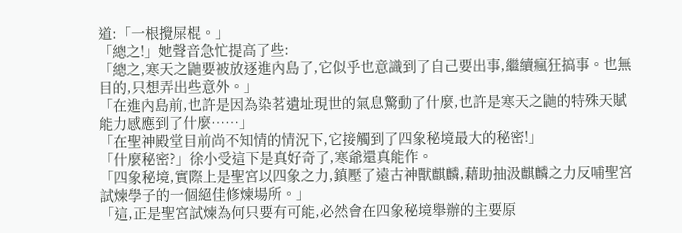道:「一根攪屎棍。」
「總之!」她聲音急忙提高了些:
「總之,寒天之鼬要被放逐進內島了,它似乎也意識到了自己要出事,繼續瘋狂搞事。也無目的,只想弄出些意外。」
「在進內島前,也許是因為染茗遺址現世的氣息驚動了什麼,也許是寒天之鼬的特殊天賦能力感應到了什麼……」
「在聖神殿堂目前尚不知情的情況下,它接觸到了四象秘境最大的秘密!」
「什麼秘密?」徐小受這下是真好奇了,寒爺還真能作。
「四象秘境,實際上是聖宮以四象之力,鎮壓了遠古神獸麒麟,藉助抽汲麒麟之力反哺聖宮試煉學子的一個絕佳修煉場所。」
「這,正是聖宮試煉為何只要有可能,必然會在四象秘境舉辦的主要原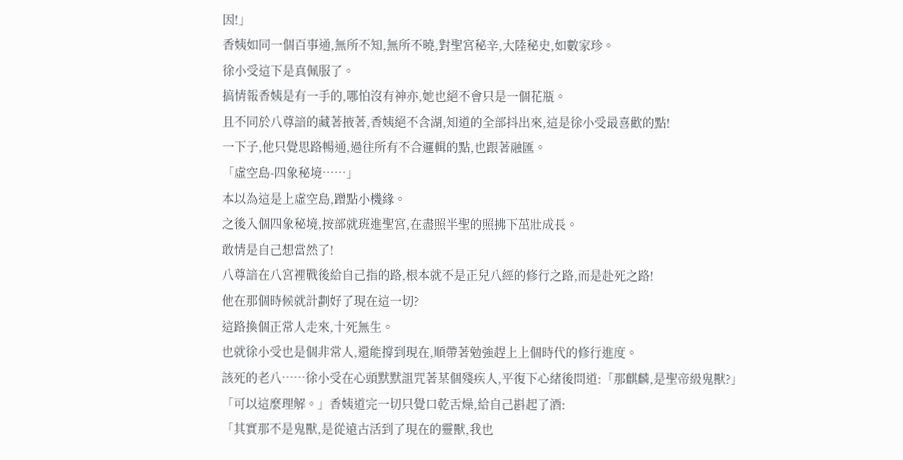因!」
香姨如同一個百事通,無所不知,無所不曉,對聖宮秘辛,大陸秘史,如數家珍。
徐小受這下是真佩服了。
搞情報香姨是有一手的,哪怕沒有神亦,她也絕不會只是一個花瓶。
且不同於八尊諳的藏著掖著,香姨絕不含湖,知道的全部抖出來,這是徐小受最喜歡的點!
一下子,他只覺思路暢通,過往所有不合邏輯的點,也跟著融匯。
「虛空島-四象秘境……」
本以為這是上虛空島,蹭點小機緣。
之後入個四象秘境,按部就班進聖宮,在盡照半聖的照拂下茁壯成長。
敢情是自己想當然了!
八尊諳在八宮裡戰後給自己指的路,根本就不是正兒八經的修行之路,而是赴死之路!
他在那個時候就計劃好了現在這一切?
這路換個正常人走來,十死無生。
也就徐小受也是個非常人,還能撐到現在,順帶著勉強趕上上個時代的修行進度。
該死的老八……徐小受在心頭默默詛咒著某個殘疾人,平復下心緒後問道:「那麒麟,是聖帝級鬼獸?」
「可以這麼理解。」香姨道完一切只覺口乾舌燥,給自己斟起了酒:
「其實那不是鬼獸,是從遠古活到了現在的靈獸,我也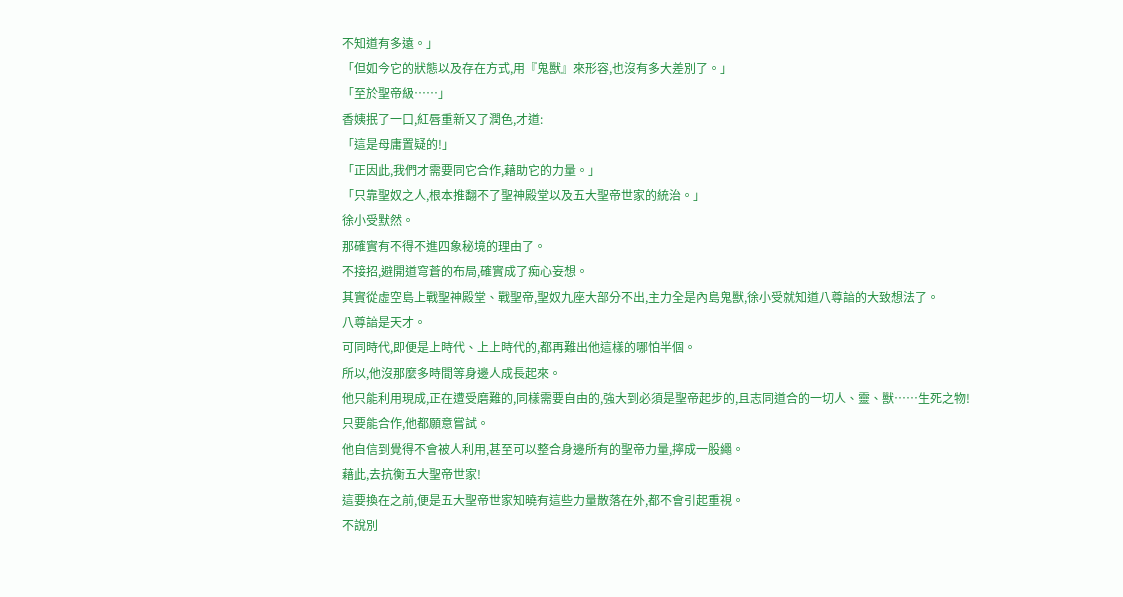不知道有多遠。」
「但如今它的狀態以及存在方式,用『鬼獸』來形容,也沒有多大差別了。」
「至於聖帝級……」
香姨抿了一口,紅唇重新又了潤色,才道:
「這是母庸置疑的!」
「正因此,我們才需要同它合作,藉助它的力量。」
「只靠聖奴之人,根本推翻不了聖神殿堂以及五大聖帝世家的統治。」
徐小受默然。
那確實有不得不進四象秘境的理由了。
不接招,避開道穹蒼的布局,確實成了痴心妄想。
其實從虛空島上戰聖神殿堂、戰聖帝,聖奴九座大部分不出,主力全是內島鬼獸,徐小受就知道八尊諳的大致想法了。
八尊諳是天才。
可同時代,即便是上時代、上上時代的,都再難出他這樣的哪怕半個。
所以,他沒那麼多時間等身邊人成長起來。
他只能利用現成,正在遭受磨難的,同樣需要自由的,強大到必須是聖帝起步的,且志同道合的一切人、靈、獸……生死之物!
只要能合作,他都願意嘗試。
他自信到覺得不會被人利用,甚至可以整合身邊所有的聖帝力量,擰成一股繩。
藉此,去抗衡五大聖帝世家!
這要換在之前,便是五大聖帝世家知曉有這些力量散落在外,都不會引起重視。
不說別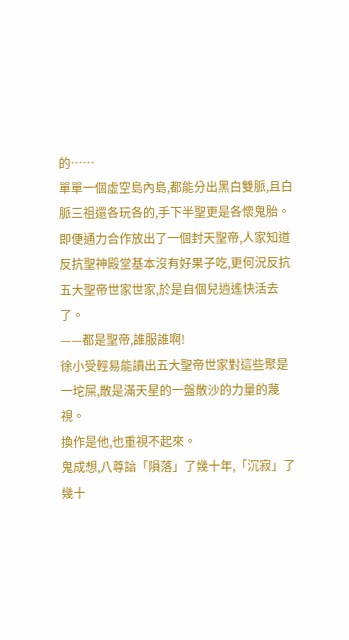的……
單單一個虛空島內島,都能分出黑白雙脈,且白脈三祖還各玩各的,手下半聖更是各懷鬼胎。
即便通力合作放出了一個封天聖帝,人家知道反抗聖神殿堂基本沒有好果子吃,更何況反抗五大聖帝世家世家,於是自個兒逍遙快活去了。
——都是聖帝,誰服誰啊!
徐小受輕易能讀出五大聖帝世家對這些聚是一坨屎,散是滿天星的一盤散沙的力量的蔑視。
換作是他,也重視不起來。
鬼成想,八尊諳「隕落」了幾十年,「沉寂」了幾十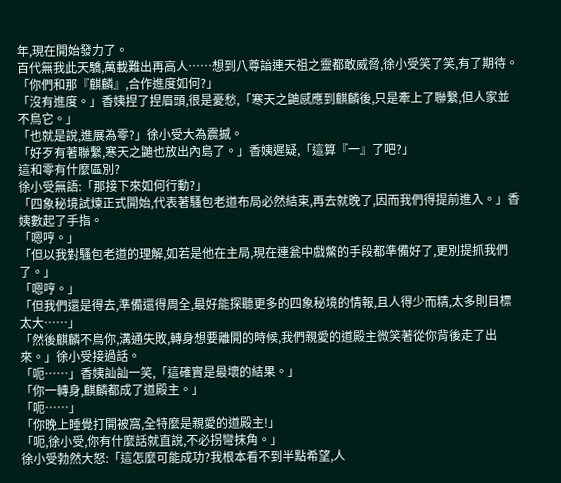年,現在開始發力了。
百代無我此天驕,萬載難出再高人……想到八尊諳連天祖之靈都敢威脅,徐小受笑了笑,有了期待。
「你們和那『麒麟』,合作進度如何?」
「沒有進度。」香姨捏了捏眉頭,很是憂愁,「寒天之鼬感應到麒麟後,只是牽上了聯繫,但人家並不鳥它。」
「也就是說,進展為零?」徐小受大為震撼。
「好歹有著聯繫,寒天之鼬也放出內島了。」香姨遲疑,「這算『一』了吧?」
這和零有什麼區別?
徐小受無語:「那接下來如何行動?」
「四象秘境試煉正式開始,代表著騷包老道布局必然結束,再去就晚了,因而我們得提前進入。」香姨數起了手指。
「嗯哼。」
「但以我對騷包老道的理解,如若是他在主局,現在連瓮中戲鱉的手段都準備好了,更別提抓我們了。」
「嗯哼。」
「但我們還是得去,準備還得周全,最好能探聽更多的四象秘境的情報,且人得少而精,太多則目標太大……」
「然後麒麟不鳥你,溝通失敗,轉身想要離開的時候,我們親愛的道殿主微笑著從你背後走了出來。」徐小受接過話。
「呃……」香姨訕訕一笑,「這確實是最壞的結果。」
「你一轉身,麒麟都成了道殿主。」
「呃……」
「你晚上睡覺打開被窩,全特麼是親愛的道殿主!」
「呃,徐小受,你有什麼話就直說,不必拐彎抹角。」
徐小受勃然大怒:「這怎麼可能成功?我根本看不到半點希望,人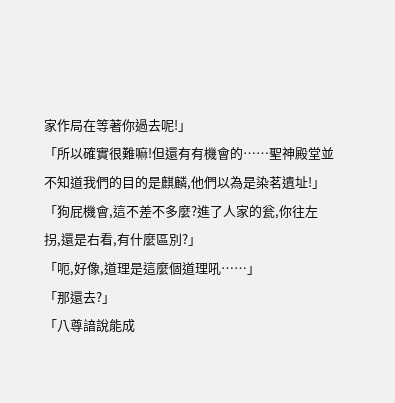家作局在等著你過去呢!」
「所以確實很難嘛!但還有有機會的……聖神殿堂並不知道我們的目的是麒麟,他們以為是染茗遺址!」
「狗屁機會,這不差不多麼?進了人家的瓮,你往左拐,還是右看,有什麼區別?」
「呃,好像,道理是這麼個道理吼……」
「那還去?」
「八尊諳說能成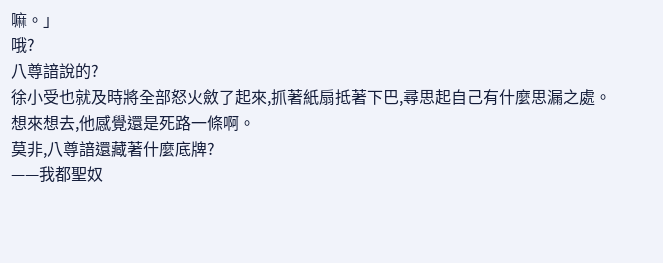嘛。」
哦?
八尊諳說的?
徐小受也就及時將全部怒火斂了起來,抓著紙扇抵著下巴,尋思起自己有什麼思漏之處。
想來想去,他感覺還是死路一條啊。
莫非,八尊諳還藏著什麼底牌?
——我都聖奴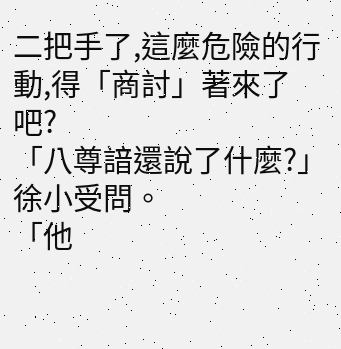二把手了,這麼危險的行動,得「商討」著來了吧?
「八尊諳還說了什麼?」徐小受問。
「他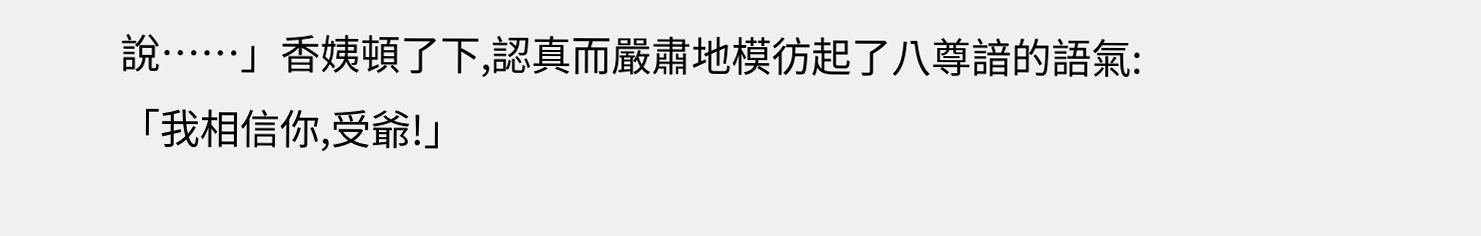說……」香姨頓了下,認真而嚴肅地模彷起了八尊諳的語氣:
「我相信你,受爺!」